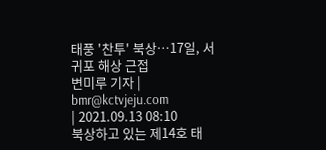태풍 '찬투' 북상…17일, 서귀포 해상 근접
변미루 기자 | bmr@kctvjeju.com
| 2021.09.13 08:10
북상하고 있는 제14호 태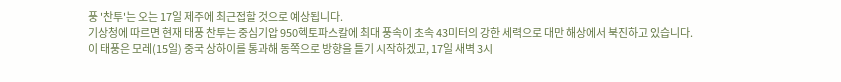풍 '찬투'는 오는 17일 제주에 최근접할 것으로 예상됩니다.
기상청에 따르면 현재 태풍 찬투는 중심기압 950헥토파스칼에 최대 풍속이 초속 43미터의 강한 세력으로 대만 해상에서 북진하고 있습니다.
이 태풍은 모레(15일) 중국 상하이를 통과해 동쪽으로 방향을 틀기 시작하겠고, 17일 새벽 3시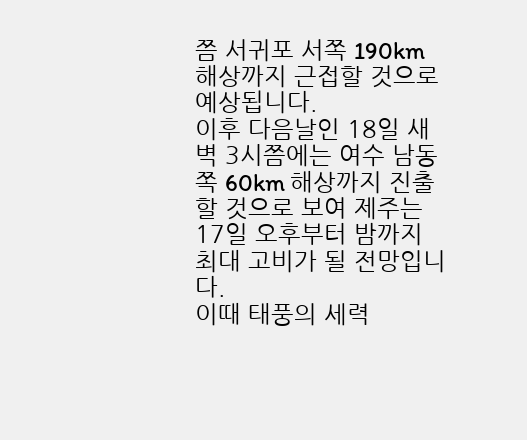쯤 서귀포 서쪽 190km 해상까지 근접할 것으로 예상됩니다.
이후 다음날인 18일 새벽 3시쯤에는 여수 남동쪽 60km 해상까지 진출할 것으로 보여 제주는 17일 오후부터 밤까지 최대 고비가 될 전망입니다.
이때 태풍의 세력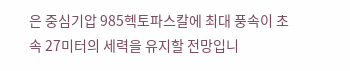은 중심기압 985헥토파스칼에 최대 풍속이 초속 27미터의 세력을 유지할 전망입니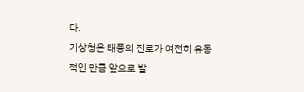다.
기상청은 태풍의 진로가 여전히 유동적인 만큼 앞으로 발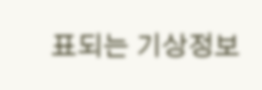표되는 기상정보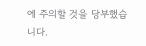에 주의할 것을 당부했습니다.